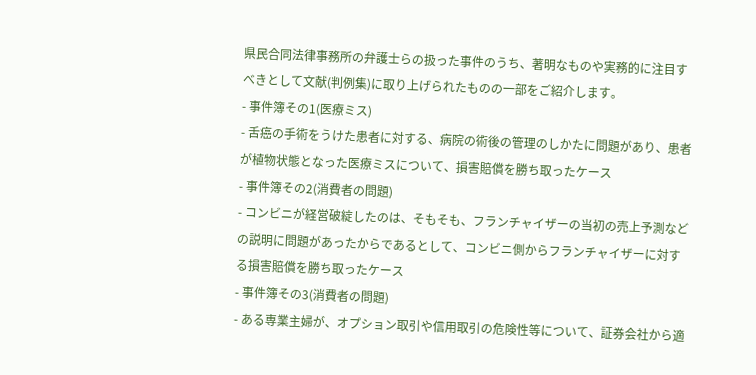県民合同法律事務所の弁護士らの扱った事件のうち、著明なものや実務的に注目すべきとして文献(判例集)に取り上げられたものの一部をご紹介します。
- 事件簿その1(医療ミス)
- 舌癌の手術をうけた患者に対する、病院の術後の管理のしかたに問題があり、患者が植物状態となった医療ミスについて、損害賠償を勝ち取ったケース
- 事件簿その2(消費者の問題)
- コンビニが経営破綻したのは、そもそも、フランチャイザーの当初の売上予測などの説明に問題があったからであるとして、コンビニ側からフランチャイザーに対する損害賠償を勝ち取ったケース
- 事件簿その3(消費者の問題)
- ある専業主婦が、オプション取引や信用取引の危険性等について、証券会社から適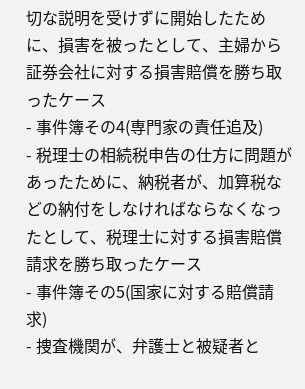切な説明を受けずに開始したために、損害を被ったとして、主婦から証券会社に対する損害賠償を勝ち取ったケース
- 事件簿その4(専門家の責任追及)
- 税理士の相続税申告の仕方に問題があったために、納税者が、加算税などの納付をしなければならなくなったとして、税理士に対する損害賠償請求を勝ち取ったケース
- 事件簿その5(国家に対する賠償請求)
- 捜査機関が、弁護士と被疑者と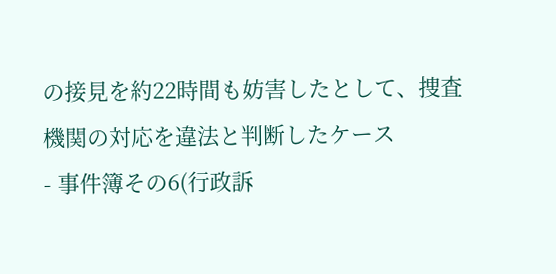の接見を約22時間も妨害したとして、捜査機関の対応を違法と判断したケース
- 事件簿その6(行政訴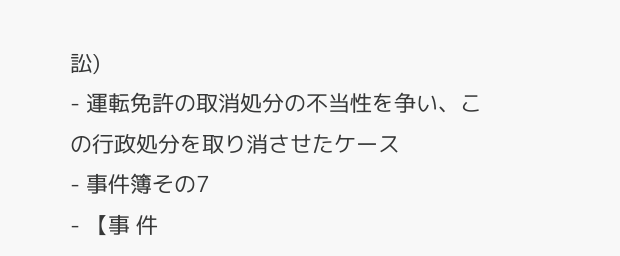訟)
- 運転免許の取消処分の不当性を争い、この行政処分を取り消させたケース
- 事件簿その7
- 【事 件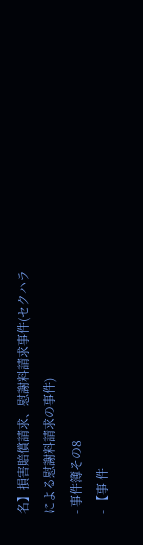名】損害賠償請求、慰謝料請求事件(セクハラによる慰謝料請求の事件)
- 事件簿その8
- 【事 件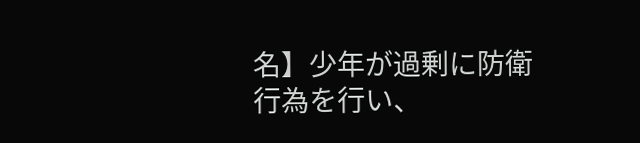名】少年が過剰に防衛行為を行い、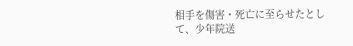相手を傷害・死亡に至らせたとして、少年院送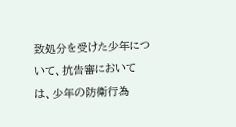致処分を受けた少年について、抗告審においては、少年の防衛行為